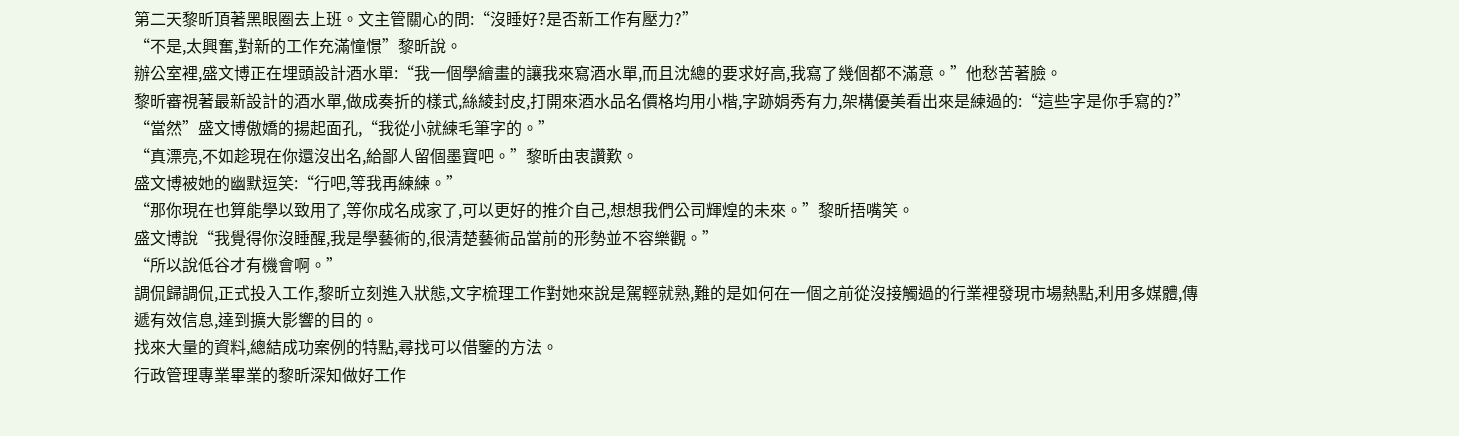第二天黎昕頂著黑眼圈去上班。文主管關心的問:“沒睡好?是否新工作有壓力?”
“不是,太興奮,對新的工作充滿憧憬”黎昕說。
辦公室裡,盛文博正在埋頭設計酒水單:“我一個學繪畫的讓我來寫酒水單,而且沈總的要求好高,我寫了幾個都不滿意。”他愁苦著臉。
黎昕審視著最新設計的酒水單,做成奏折的樣式,絲綾封皮,打開來酒水品名價格均用小楷,字跡娟秀有力,架構優美看出來是練過的:“這些字是你手寫的?”
“當然”盛文博傲嬌的揚起面孔,“我從小就練毛筆字的。”
“真漂亮,不如趁現在你還沒出名,給鄙人留個墨寶吧。”黎昕由衷讚歎。
盛文博被她的幽默逗笑:“行吧,等我再練練。”
“那你現在也算能學以致用了,等你成名成家了,可以更好的推介自己,想想我們公司輝煌的未來。”黎昕捂嘴笑。
盛文博說“我覺得你沒睡醒,我是學藝術的,很清楚藝術品當前的形勢並不容樂觀。”
“所以說低谷才有機會啊。”
調侃歸調侃,正式投入工作,黎昕立刻進入狀態,文字梳理工作對她來說是駕輕就熟,難的是如何在一個之前從沒接觸過的行業裡發現市場熱點,利用多媒體,傳遞有效信息,達到擴大影響的目的。
找來大量的資料,總結成功案例的特點,尋找可以借鑒的方法。
行政管理專業畢業的黎昕深知做好工作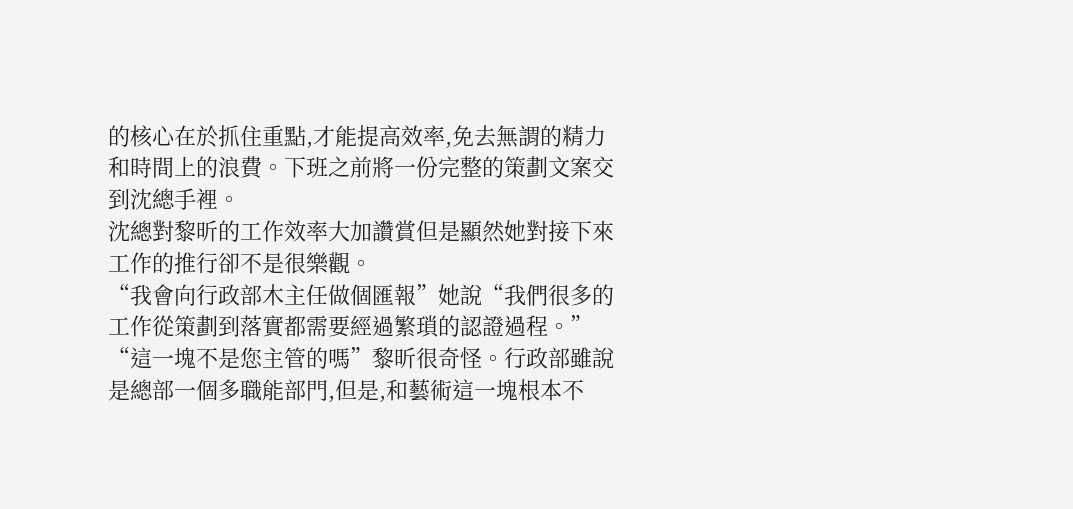的核心在於抓住重點,才能提高效率,免去無謂的精力和時間上的浪費。下班之前將一份完整的策劃文案交到沈總手裡。
沈總對黎昕的工作效率大加讚賞但是顯然她對接下來工作的推行卻不是很樂觀。
“我會向行政部木主任做個匯報”她說“我們很多的工作從策劃到落實都需要經過繁瑣的認證過程。”
“這一塊不是您主管的嗎”黎昕很奇怪。行政部雖說是總部一個多職能部門,但是,和藝術這一塊根本不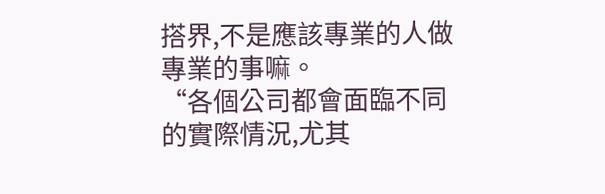搭界,不是應該專業的人做專業的事嘛。
“各個公司都會面臨不同的實際情況,尤其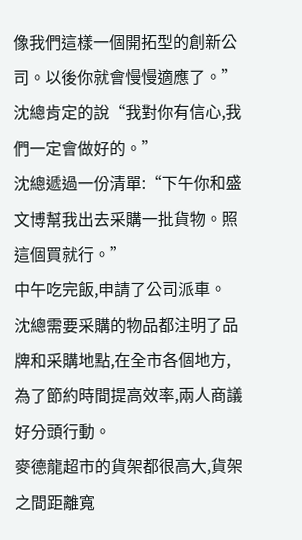像我們這樣一個開拓型的創新公司。以後你就會慢慢適應了。”沈總肯定的說“我對你有信心,我們一定會做好的。”
沈總遞過一份清單:“下午你和盛文博幫我出去采購一批貨物。照這個買就行。”
中午吃完飯,申請了公司派車。
沈總需要采購的物品都注明了品牌和采購地點,在全市各個地方,為了節約時間提高效率,兩人商議好分頭行動。
麥德龍超市的貨架都很高大,貨架之間距離寬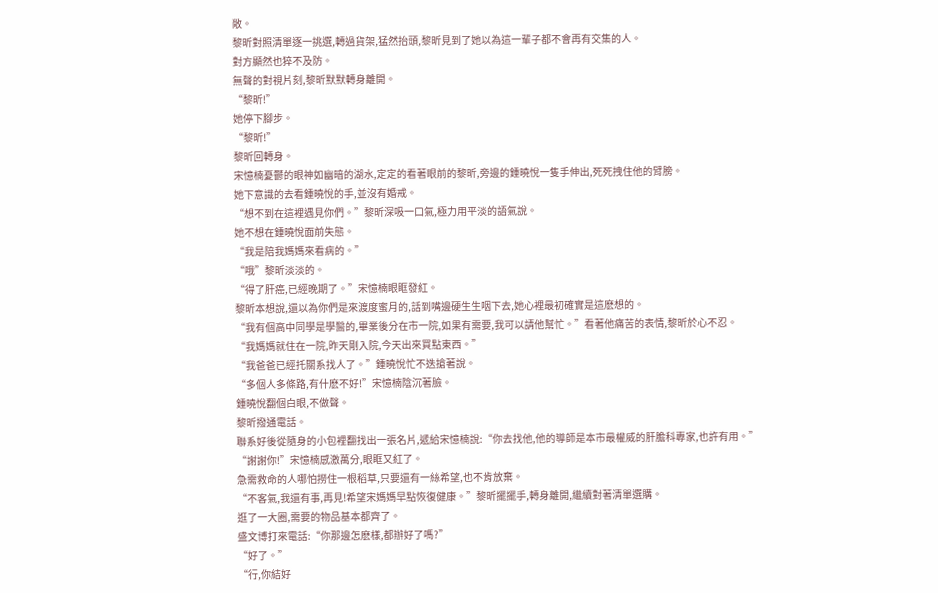敞。
黎昕對照清單逐一挑選,轉過貨架,猛然抬頭,黎昕見到了她以為這一輩子都不會再有交集的人。
對方顯然也猝不及防。
無聲的對視片刻,黎昕默默轉身離開。
“黎昕!”
她停下腳步。
“黎昕!”
黎昕回轉身。
宋憶楠憂鬱的眼神如幽暗的湖水,定定的看著眼前的黎昕,旁邊的鍾曉悅一隻手伸出,死死拽住他的臂膀。
她下意識的去看鍾曉悅的手,並沒有婚戒。
“想不到在這裡遇見你們。”黎昕深吸一口氣,極力用平淡的語氣說。
她不想在鍾曉悅面前失態。
“我是陪我媽媽來看病的。”
“哦”黎昕淡淡的。
“得了肝癌,已經晚期了。”宋憶楠眼眶發紅。
黎昕本想說,還以為你們是來渡度蜜月的,話到嘴邊硬生生咽下去,她心裡最初確實是這麽想的。
“我有個高中同學是學醫的,畢業後分在市一院,如果有需要,我可以請他幫忙。”看著他痛苦的表情,黎昕於心不忍。
“我媽媽就住在一院,昨天剛入院,今天出來買點東西。”
“我爸爸已經托關系找人了。”鍾曉悅忙不迭搶著說。
“多個人多條路,有什麽不好!”宋憶楠陰沉著臉。
鍾曉悅翻個白眼,不做聲。
黎昕撥通電話。
聯系好後從隨身的小包裡翻找出一張名片,遞給宋憶楠說:“你去找他,他的導師是本市最權威的肝膽科專家,也許有用。”
“謝謝你!”宋憶楠感激萬分,眼眶又紅了。
急需救命的人哪怕撈住一根稻草,只要還有一絲希望,也不肯放棄。
“不客氣,我還有事,再見!希望宋媽媽早點恢復健康。”黎昕擺擺手,轉身離開,繼續對著清單選購。
逛了一大圈,需要的物品基本都齊了。
盛文博打來電話:“你那邊怎麽樣,都辦好了嗎?”
“好了。”
“行,你結好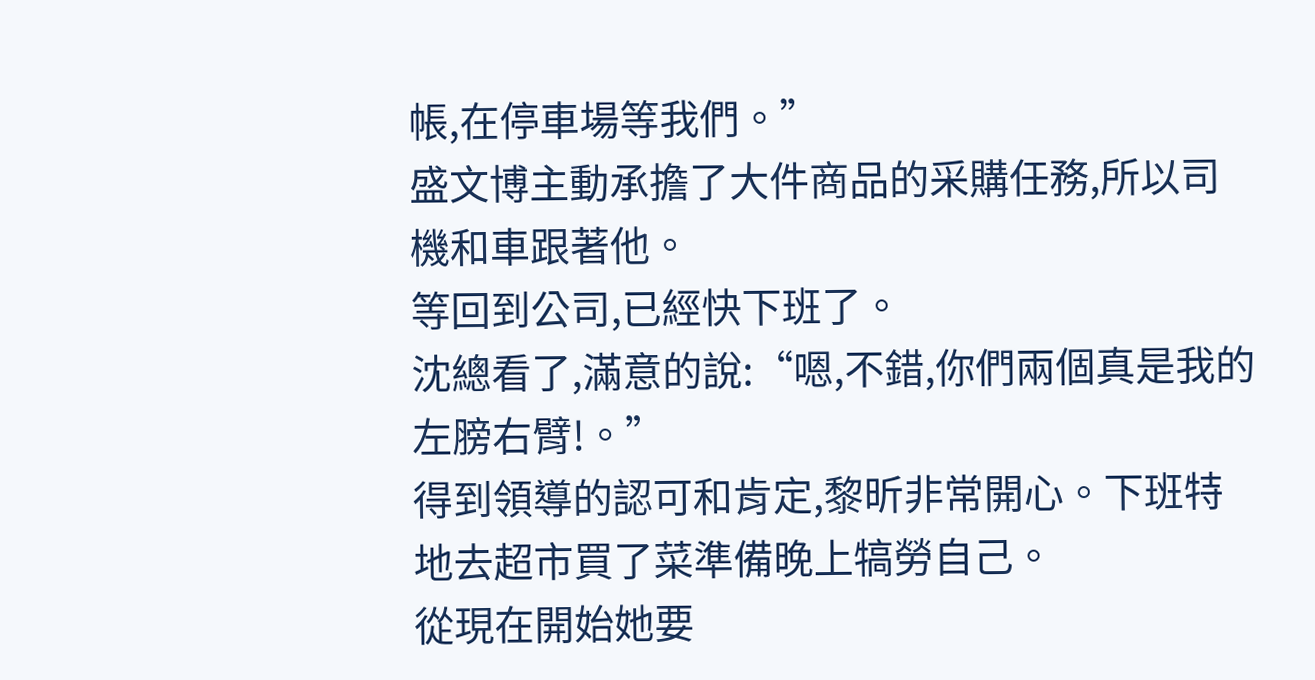帳,在停車場等我們。”
盛文博主動承擔了大件商品的采購任務,所以司機和車跟著他。
等回到公司,已經快下班了。
沈總看了,滿意的說:“嗯,不錯,你們兩個真是我的左膀右臂!。”
得到領導的認可和肯定,黎昕非常開心。下班特地去超市買了菜準備晚上犒勞自己。
從現在開始她要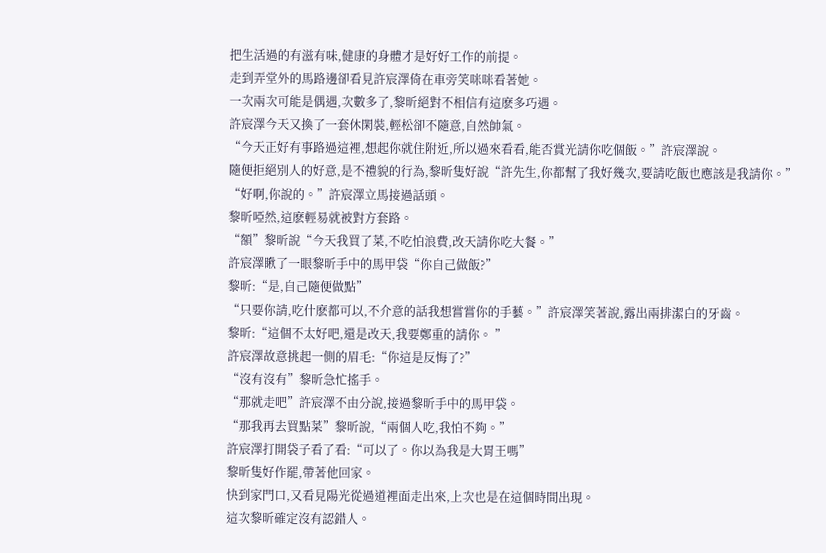把生活過的有滋有味,健康的身體才是好好工作的前提。
走到弄堂外的馬路邊卻看見許宸澤倚在車旁笑咪咪看著她。
一次兩次可能是偶遇,次數多了,黎昕絕對不相信有這麽多巧遇。
許宸澤今天又換了一套休閑裝,輕松卻不隨意,自然帥氣。
“今天正好有事路過這裡,想起你就住附近,所以過來看看,能否賞光請你吃個飯。”許宸澤說。
隨便拒絕別人的好意,是不禮貌的行為,黎昕隻好說“許先生,你都幫了我好幾次,要請吃飯也應該是我請你。”
“好啊,你說的。”許宸澤立馬接過話頭。
黎昕啞然,這麽輕易就被對方套路。
“額”黎昕說“今天我買了菜,不吃怕浪費,改天請你吃大餐。”
許宸澤瞅了一眼黎昕手中的馬甲袋“你自己做飯?”
黎昕:“是,自己隨便做點”
“只要你請,吃什麽都可以,不介意的話我想嘗嘗你的手藝。”許宸澤笑著說,露出兩排潔白的牙齒。
黎昕:“這個不太好吧,還是改天,我要鄭重的請你。 ”
許宸澤故意挑起一側的眉毛:“你這是反悔了?”
“沒有沒有”黎昕急忙搖手。
“那就走吧”許宸澤不由分說,接過黎昕手中的馬甲袋。
“那我再去買點菜”黎昕說,“兩個人吃,我怕不夠。”
許宸澤打開袋子看了看:“可以了。你以為我是大胃王嗎”
黎昕隻好作罷,帶著他回家。
快到家門口,又看見陽光從過道裡面走出來,上次也是在這個時間出現。
這次黎昕確定沒有認錯人。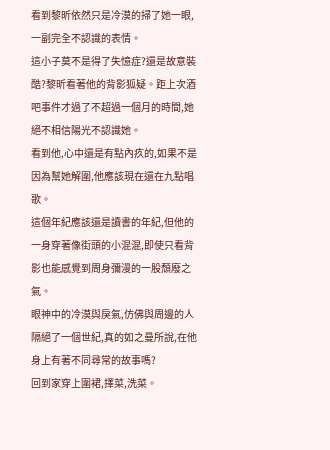看到黎昕依然只是冷漠的掃了她一眼,一副完全不認識的表情。
這小子莫不是得了失憶症?還是故意裝酷?黎昕看著他的背影狐疑。距上次酒吧事件才過了不超過一個月的時間,她絕不相信陽光不認識她。
看到他,心中還是有點內疚的,如果不是因為幫她解圍,他應該現在還在九點唱歌。
這個年紀應該還是讀書的年紀,但他的一身穿著像街頭的小混混,即使只看背影也能感覺到周身彌漫的一股頹廢之氣。
眼神中的冷漠與戾氣,仿佛與周邊的人隔絕了一個世紀,真的如之曼所說,在他身上有著不同尋常的故事嗎?
回到家穿上圍裙,擇菜,洗菜。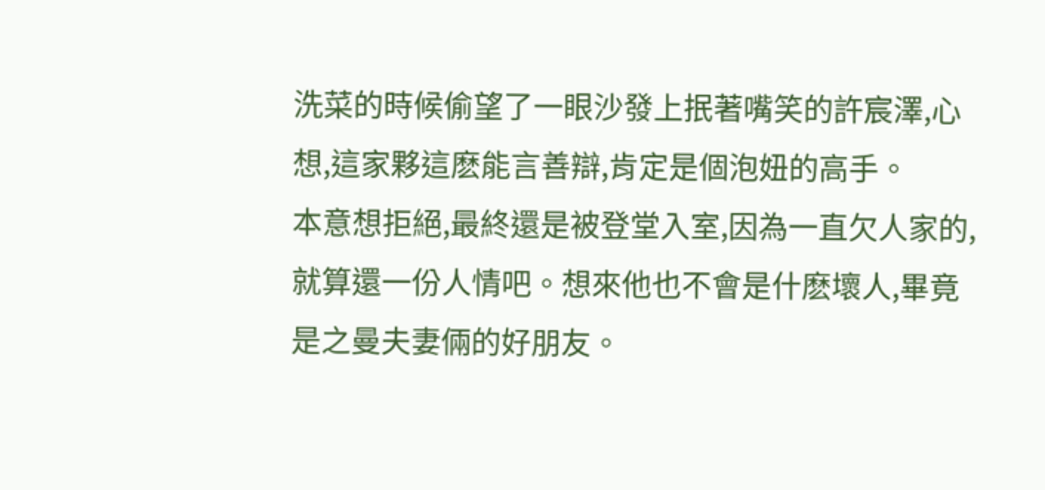洗菜的時候偷望了一眼沙發上抿著嘴笑的許宸澤,心想,這家夥這麽能言善辯,肯定是個泡妞的高手。
本意想拒絕,最終還是被登堂入室,因為一直欠人家的,就算還一份人情吧。想來他也不會是什麽壞人,畢竟是之曼夫妻倆的好朋友。